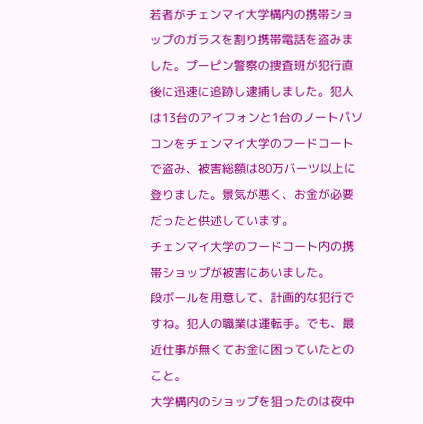若者がチェンマイ大学構内の携帯ショップのガラスを割り携帯電話を盗みました。プーピン警察の捜査班が犯行直後に迅速に追跡し逮捕しました。犯人は13台のアイフォンと1台のノートパソコンをチェンマイ大学のフードコートで盗み、被害総額は80万バーツ以上に登りました。景気が悪く、お金が必要だったと供述しています。
チェンマイ大学のフードコート内の携帯ショップが被害にあいました。
段ボールを用意して、計画的な犯行ですね。犯人の職業は運転手。でも、最近仕事が無くてお金に困っていたとのこと。
大学構内のショップを狙ったのは夜中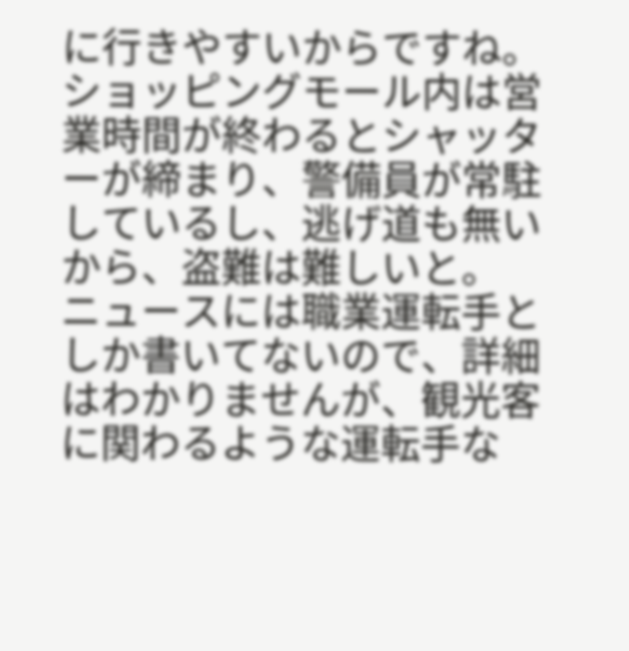に行きやすいからですね。ショッピングモール内は営業時間が終わるとシャッターが締まり、警備員が常駐しているし、逃げ道も無いから、盗難は難しいと。
ニュースには職業運転手としか書いてないので、詳細はわかりませんが、観光客に関わるような運転手な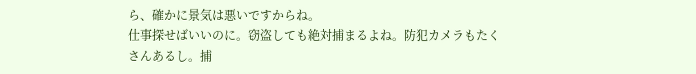ら、確かに景気は悪いですからね。
仕事探せばいいのに。窃盗しても絶対捕まるよね。防犯カメラもたくさんあるし。捕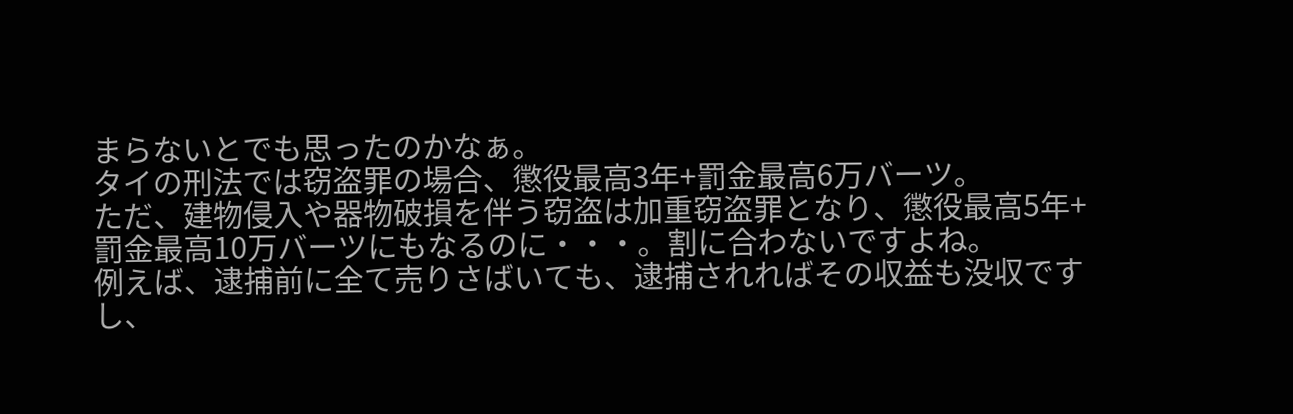まらないとでも思ったのかなぁ。
タイの刑法では窃盗罪の場合、懲役最高3年+罰金最高6万バーツ。
ただ、建物侵入や器物破損を伴う窃盗は加重窃盗罪となり、懲役最高5年+罰金最高10万バーツにもなるのに・・・。割に合わないですよね。
例えば、逮捕前に全て売りさばいても、逮捕されればその収益も没収ですし、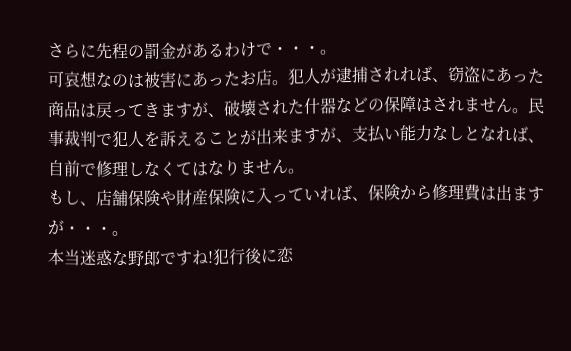さらに先程の罰金があるわけで・・・。
可哀想なのは被害にあったお店。犯人が逮捕されれば、窃盗にあった商品は戻ってきますが、破壊された什器などの保障はされません。民事裁判で犯人を訴えることが出来ますが、支払い能力なしとなれば、自前で修理しなくてはなりません。
もし、店舗保険や財産保険に入っていれば、保険から修理費は出ますが・・・。
本当迷惑な野郎ですね!犯行後に恋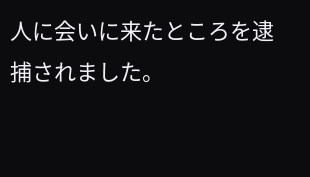人に会いに来たところを逮捕されました。